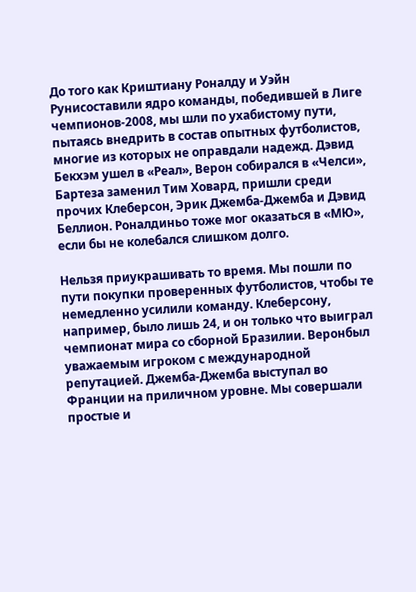До того как Криштиану Роналду и Уэйн Рунисоставили ядро команды, победившей в Лиге чемпионов-2008, мы шли по ухабистому пути, пытаясь внедрить в состав опытных футболистов, многие из которых не оправдали надежд. Дэвид Бекхэм ушел в «Реал», Верон собирался в «Челси», Бартеза заменил Тим Ховард, пришли среди прочих Клеберсон, Эрик Джемба-Джемба и Дэвид Беллион. Роналдиньо тоже мог оказаться в «МЮ», если бы не колебался слишком долго.

Нельзя приукрашивать то время. Мы пошли по пути покупки проверенных футболистов, чтобы те немедленно усилили команду. Клеберсону, например, было лишь 24, и он только что выиграл чемпионат мира со сборной Бразилии. Веронбыл уважаемым игроком с международной репутацией. Джемба-Джемба выступал во Франции на приличном уровне. Мы совершали простые и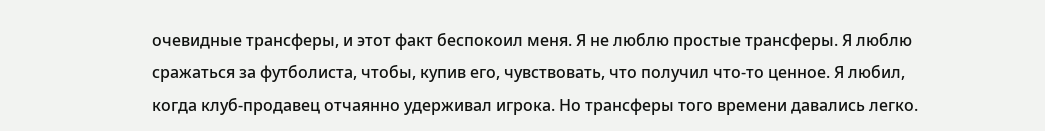очевидные трансферы, и этот факт беспокоил меня. Я не люблю простые трансферы. Я люблю сражаться за футболиста, чтобы, купив его, чувствовать, что получил что-то ценное. Я любил, когда клуб-продавец отчаянно удерживал игрока. Но трансферы того времени давались легко.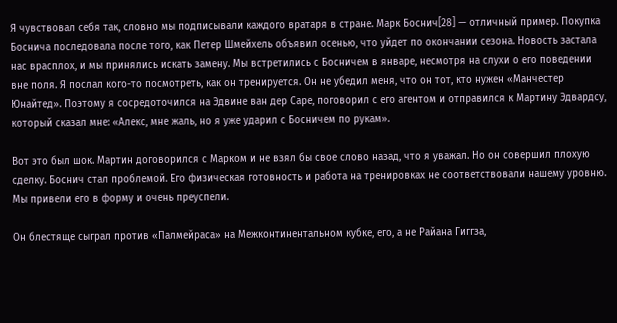Я чувствовал себя так, словно мы подписывали каждого вратаря в стране. Марк Боснич[28] — отличный пример. Покупка Боснича последовала после того, как Петер Шмейхель объявил осенью, что уйдет по окончании сезона. Новость застала нас врасплох, и мы принялись искать замену. Мы встретились с Босничем в январе, несмотря на слухи о его поведении вне поля. Я послал кого-то посмотреть, как он тренируется. Он не убедил меня, что он тот, кто нужен «Манчестер Юнайтед». Поэтому я сосредоточился на Эдвине ван дер Саре, поговорил с его агентом и отправился к Мартину Эдвардсу, который сказал мне: «Алекс, мне жаль, но я уже ударил с Босничем по рукам».

Вот это был шок. Мартин договорился с Марком и не взял бы свое слово назад, что я уважал. Но он совершил плохую сделку. Боснич стал проблемой. Его физическая готовность и работа на тренировках не соответствовали нашему уровню. Мы привели его в форму и очень преуспели.

Он блестяще сыграл против «Палмейраса» на Межконтинентальном кубке, его, а не Райана Гиггза,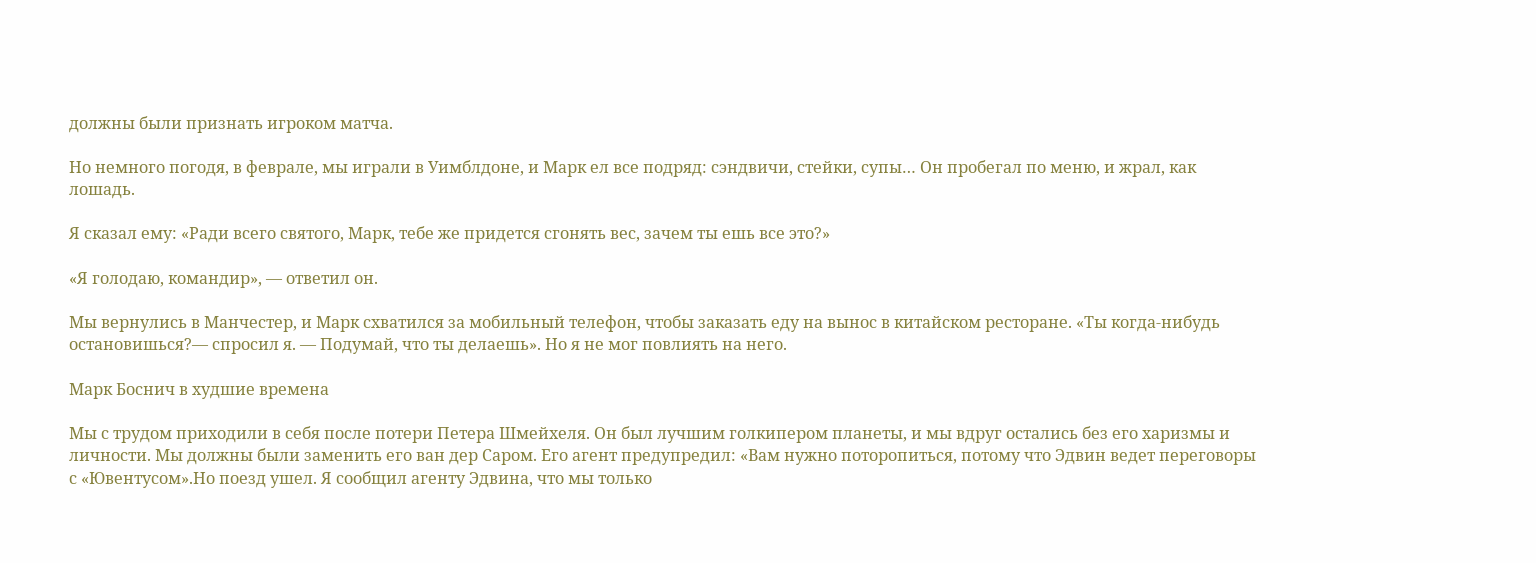должны были признать игроком матча.

Но немного погодя, в феврале, мы играли в Уимблдоне, и Марк ел все подряд: сэндвичи, стейки, супы… Он пробегал по меню, и жрал, как лошадь.

Я сказал ему: «Ради всего святого, Марк, тебе же придется сгонять вес, зачем ты ешь все это?»

«Я голодаю, командир», — ответил он.

Мы вернулись в Манчестер, и Марк схватился за мобильный телефон, чтобы заказать еду на вынос в китайском ресторане. «Ты когда-нибудь остановишься?— спросил я. — Подумай, что ты делаешь». Но я не мог повлиять на него.

Марк Боснич в худшие времена

Мы с трудом приходили в себя после потери Петера Шмейхеля. Он был лучшим голкипером планеты, и мы вдруг остались без его харизмы и личности. Мы должны были заменить его ван дер Саром. Его агент предупредил: «Вам нужно поторопиться, потому что Эдвин ведет переговоры с «Ювентусом».Но поезд ушел. Я сообщил агенту Эдвина, что мы только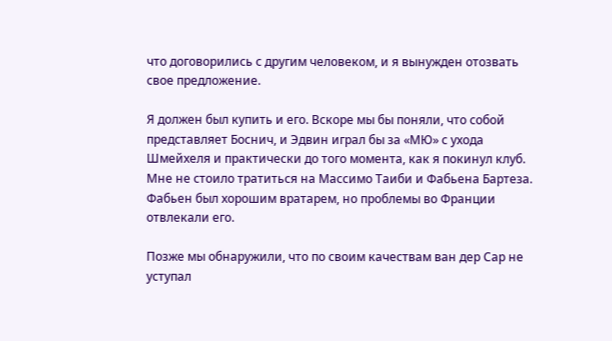что договорились с другим человеком, и я вынужден отозвать свое предложение.

Я должен был купить и его. Вскоре мы бы поняли, что собой представляет Боснич, и Эдвин играл бы за «МЮ» с ухода Шмейхеля и практически до того момента, как я покинул клуб. Мне не стоило тратиться на Массимо Таиби и Фабьена Бартеза. Фабьен был хорошим вратарем, но проблемы во Франции отвлекали его.

Позже мы обнаружили, что по своим качествам ван дер Сар не уступал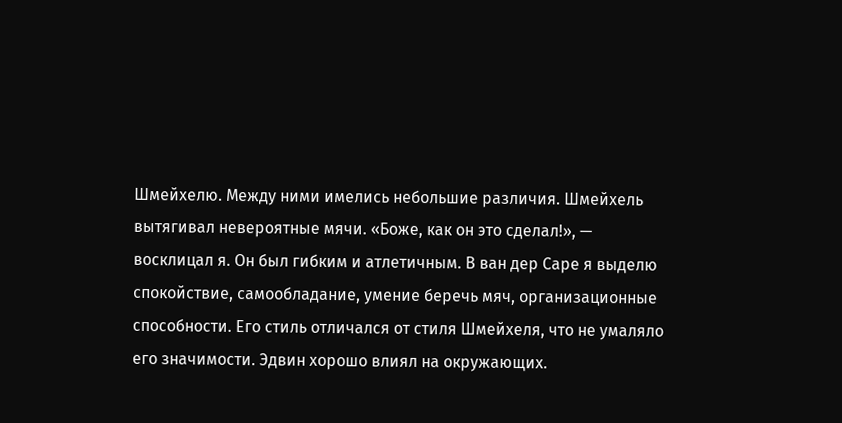Шмейхелю. Между ними имелись небольшие различия. Шмейхель вытягивал невероятные мячи. «Боже, как он это сделал!», — восклицал я. Он был гибким и атлетичным. В ван дер Саре я выделю спокойствие, самообладание, умение беречь мяч, организационные способности. Его стиль отличался от стиля Шмейхеля, что не умаляло его значимости. Эдвин хорошо влиял на окружающих.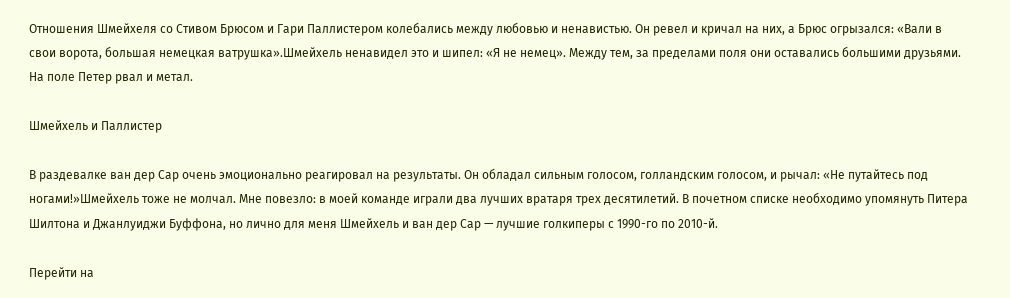Отношения Шмейхеля со Стивом Брюсом и Гари Паллистером колебались между любовью и ненавистью. Он ревел и кричал на них, а Брюс огрызался: «Вали в свои ворота, большая немецкая ватрушка».Шмейхель ненавидел это и шипел: «Я не немец». Между тем, за пределами поля они оставались большими друзьями. На поле Петер рвал и метал.

Шмейхель и Паллистер

В раздевалке ван дер Сар очень эмоционально реагировал на результаты. Он обладал сильным голосом, голландским голосом, и рычал: «Не путайтесь под ногами!»Шмейхель тоже не молчал. Мне повезло: в моей команде играли два лучших вратаря трех десятилетий. В почетном списке необходимо упомянуть Питера Шилтона и Джанлуиджи Буффона, но лично для меня Шмейхель и ван дер Сар — лучшие голкиперы с 1990-го по 2010-й.

Перейти на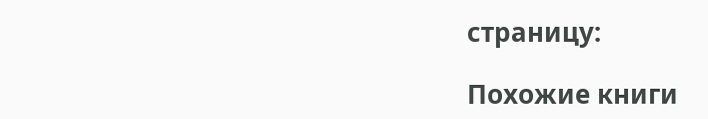страницу:

Похожие книги